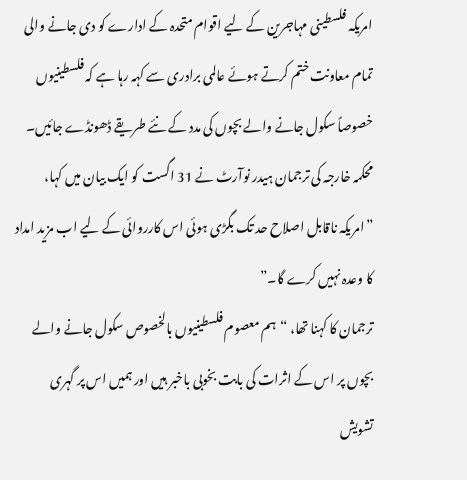امریکہ فلسطینی مہاجرین کے لیے اقوام متحدہ کے ادارے کو دی جانے والی تمام معاونت ختم کرتے ہوئے عالمی برادری سے کہہ رہا ہے کہ فلسطینیوں خصوصاً سکول جانے والے بچوں کی مدد کے نئے طریقے ڈھونڈے جائیں۔
محکمہ خارجہ کی ترجمان ہیدر نوآرٹ نے 31 اگست کو ایک بیان میں کہا، ”امریکہ ناقابل اصلاح حد تک بگڑی ہوئی اس کارروائی کے لیے اب مزید امداد کا وعدہ نہیں کرے گا۔”
ترجمان کا کہنا تھا، “ہم معصوم فلسطینیوں بالخصوص سکول جانے والے بچوں پر اس کے اثرات کی بابت بخوبی باخبر ہیں اور ہمیں اس پر گہری تشویش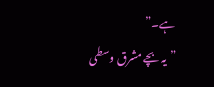ہے۔”
”یہ بچے مشرق وسطی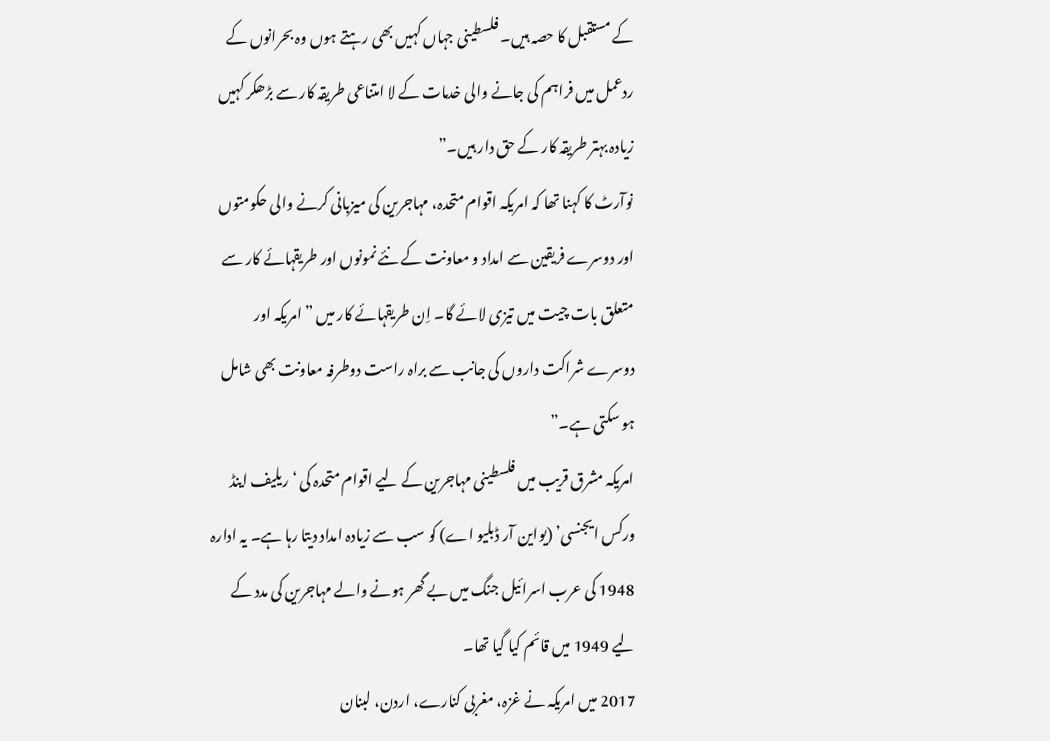کے مستقبل کا حصہ ہیں۔ فلسطینی جہاں کہیں بھی رہتے ہوں وہ بحرانوں کے ردعمل میں فراہم کی جانے والی خدمات کے لا امتناعی طریقہ کار سے بڑھکر کہیں زیادہ بہتر طریقہ کار کے حق دار ہیں۔”
نوآرٹ کا کہنا تھا کہ امریکہ اقوام متحدہ، مہاجرین کی میزبانی کرنے والی حکومتوں اور دوسرے فریقین سے امداد و معاونت کے نئے نمونوں اور طریقہائے کار سے متعلق بات چیت میں تیزی لائے گا۔ اِن طریقہائے کار میں ” امریکہ اور دوسرے شراکت داروں کی جانب سے براہ راست دوطرفہ معاونت بھی شامل ہو سکتی ہے۔”
امریکہ مشرق قریب میں فلسطینی مہاجرین کے لیے اقوام متحدہ کی ‘ریلیف اینڈ ورکس ایجنسی’ (یواین آر ڈبلیو اے) کو سب سے زیادہ امداد دیتا رہا ہے۔ یہ ادارہ 1948 کی عرب اسرائیل جنگ میں بے گھر ہونے والے مہاجرین کی مدد کے لیے 1949 میں قائم کیا گیا تھا۔
2017 میں امریکہ نے غزہ، مغربی کنارے، اردن، لبنان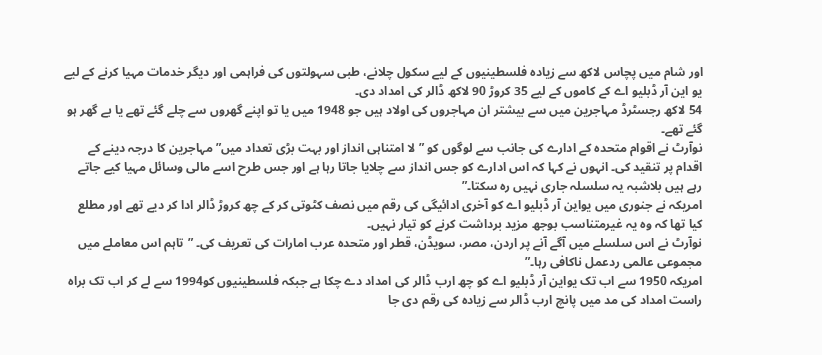اور شام میں پچاس لاکھ سے زیادہ فلسطینیوں کے لیے سکول چلانے، طبی سہولتوں کی فراہمی اور دیگر خدمات مہیا کرنے کے لیے یو این آر ڈبلیو اے کے کاموں کے لیے 35 کروڑ 90 لاکھ ڈالر کی امداد دی۔
54 لاکھ رجسٹرڈ مہاجرین میں سے بیشتر ان مہاجروں کی اولاد ہیں جو 1948 میں یا تو اپنے گھروں سے چلے گئے تھے یا بے گھر ہو گئے تھے۔
نوآرٹ نے اقوام متحدہ کے ادارے کی جانب سے لوگوں کو ”لا امتناہی انداز اور بہت بڑی تعداد میں” مہاجرین کا درجہ دینے کے اقدام پر تنقید کی۔ انہوں نے کہا کہ اس ادارے کو جس انداز سے چلایا جاتا رہا ہے اور جس طرح اسے مالی وسائل مہیا کیے جاتے رہے ہیں بلاشبہ یہ سلسلہ جاری نہیں رہ سکتا۔”
امریکہ نے جنوری میں یواین آر ڈبلیو اے کو آخری ادائیگی کی رقم میں نصف کٹوتی کر کے چھ کروڑ ڈالر ادا کر دیے تھے اور مطلع کیا تھا کہ وہ یہ غیرمتناسب بوجھ مزید برداشت کرنے کو تیار نہیں۔
نوآرٹ نے اس سلسلے میں آگے آنے پر اردن، مصر، سویڈن، قطر اور متحدہ عرب امارات کی تعریف کی۔ ”تاہم اس معاملے میں مجموعی عالمی ردعمل ناکافی رہا۔”
امریکہ 1950 سے اب تک یواین آر ڈبلیو اے کو چھ ارب ڈالر کی امداد دے چکا ہے جبکہ فلسطینیوں کو1994 سے لے کر اب تک براہ راست امداد کی مد میں پانچ ارب ڈالر سے زیادہ کی رقم دی جا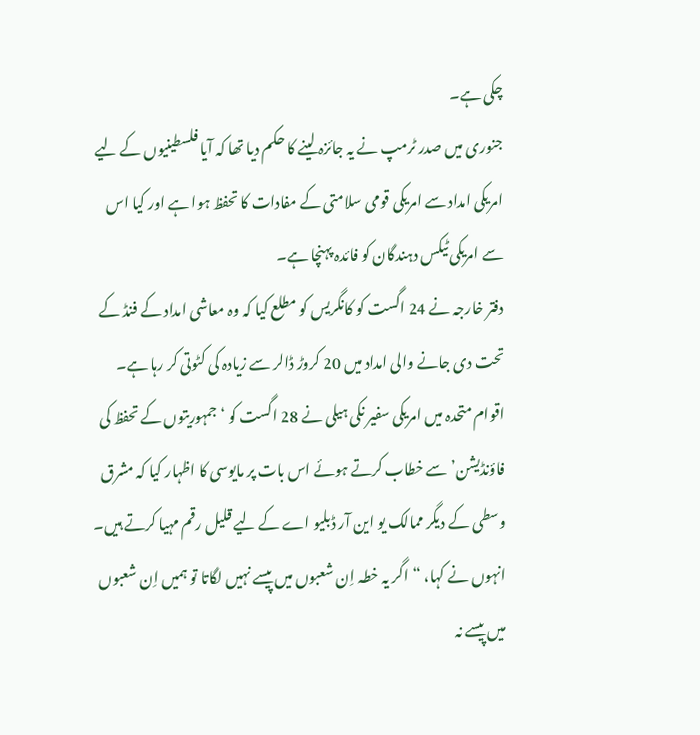چکی ہے۔
جنوری میں صدر ٹرمپ نے یہ جائزہ لینے کا حکم دیا تھا کہ آیا فلسطینیوں کے لیے امریکی امداد سے امریکی قومی سلامتی کے مفادات کا تحفظ ہوا ہے اور کیا اس سے امریکی ٹیکس دہندگان کو فائدہ پہنچا ہے۔
دفتر خارجہ نے 24 اگست کو کانگریس کو مطلع کیا کہ وہ معاشی امداد کے فنڈ کے تحت دی جانے والی امداد میں 20 کروڑ ڈالر سے زیادہ کی کٹوتی کر رہا ہے۔
اقوام متحدہ میں امریکی سفیر نکی ہیلی نے 28 اگست کو ‘جمہوریتوں کے تحفظ کی فاؤنڈیشن’ سے خطاب کرتے ہوئے اس بات پر مایوسی کا اظہار کیا کہ مشرق وسطی کے دیگر ممالک یو این آر ڈبلیو اے کے لیے قلیل رقم مہیا کرتے ہیں۔ انہوں نے کہا، “اگر یہ خطہ اِن شعبوں میں پیسے نہیں لگاتا تو ہمیں اِن شعبوں میں پیسے نہ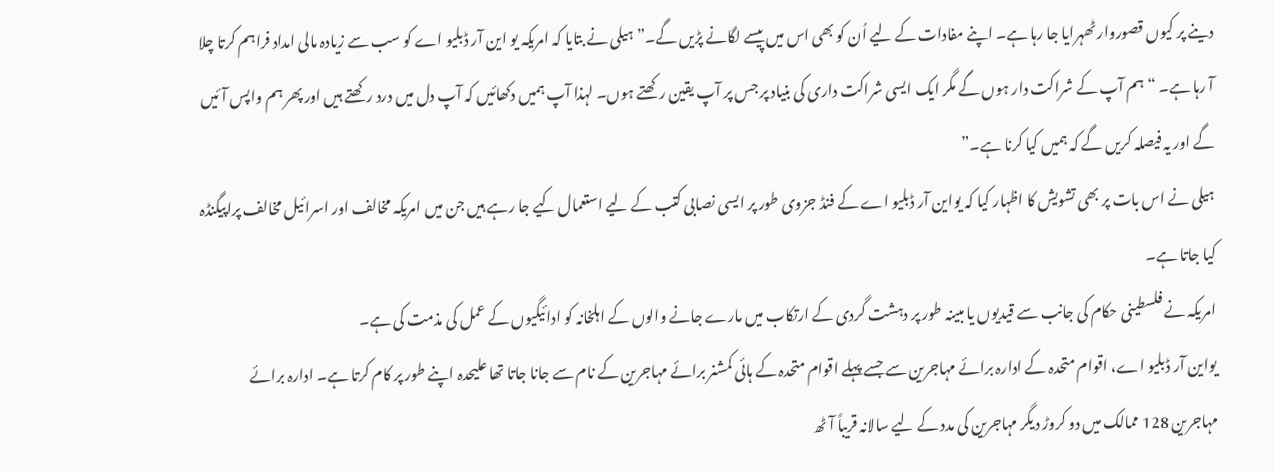دینے پر کیوں قصوروار ٹھہرایا جا رہا ہے۔ اپنے مفادات کے لیے اُن کو بھی اس میں پیسے لگانے پڑیں گے۔” ہیلی نے بتایا کہ امریکہ یو این آر ڈبلیو اے کو سب سے زیادہ مالی امداد فراہم کرتا چلا آ رہا ہے۔ “ہم آپ کے شراکت دار ہوں گے مگر ایک ایسی شراکت داری کی بنیاد پر جس پر آپ یقین رکھتے ہوں۔ لہذا آپ ہمیں دکھائیں کہ آپ دل میں درد رکھتے ہیں اور پھر ہم واپس آئیں گے اور یہ فیصلہ کریں گے کہ ہمیں کیا کرنا ہے۔”
ہیلی نے اس بات پر بھی تشویش کا اظہار کیا کہ یواین آر ڈبلیو اے کے فنڈ جزوی طور پر ایسی نصابی کتب کے لیے استعمال کیے جا رہے ہیں جن میں امریکہ مخالف اور اسرائیل مخالف پراپیگنڈہ کیا جاتا ہے۔
امریکہ نے فلسطینی حکام کی جانب سے قیدیوں یا مبینہ طور پر دہشت گردی کے ارتکاب میں مارے جانے والوں کے اہلخانہ کو ادائیگیوں کے عمل کی مذمت کی ہے۔
یواین آر ڈبلیو اے، اقوام متحدہ کے ادارہ برائے مہاجرین سے جسے پہلے اقوام متحدہ کے ہائی کمشنر برائے مہاجرین کے نام سے جانا جاتا تھا علیحدہ اپنے طور پر کام کرتا ہے۔ ادارہ برائے مہاجرین 128 ممالک میں دو کروڑ دیگر مہاجرین کی مدد کے لیے سالانہ قریباً آٹھ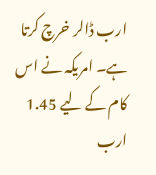ارب ڈالر خرچ کرتا ہے۔ امریکہ نے اس کام کے لیے 1.45 ارب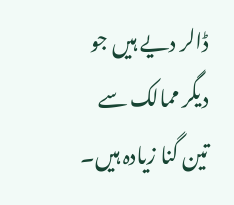ڈالر دیے ہیں جو دیگر ممالک سے تین گنا زیادہ ہیں۔